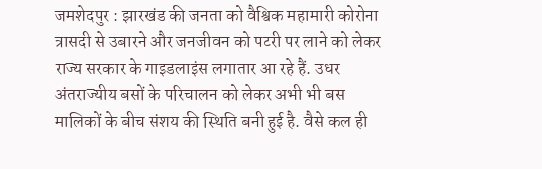जमशेदपुर : झारखंड की जनता को वैश्विक महामारी कोरोना त्रासदी से उबारने और जनजीवन को पटरी पर लाने को लेकर राज्य सरकार के गाइडलाइंस लगातार आ रहे हैं. उधर अंतराज्यीय बसों के परिचालन को लेकर अभी भी बस मालिकों के बीच संशय की स्थिति बनी हुई है. वैसे कल ही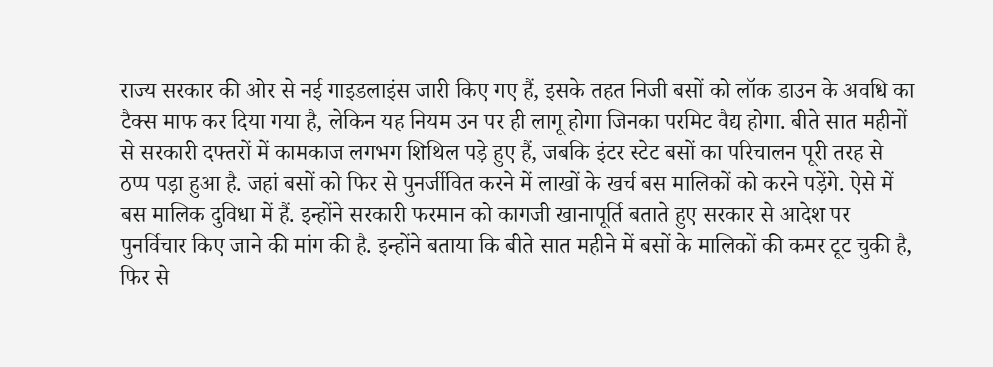राज्य सरकार की ओर से नई गाइडलाइंस जारी किए गए हैं, इसके तहत निजी बसों को लॉक डाउन के अवधि का टैक्स माफ कर दिया गया है, लेकिन यह नियम उन पर ही लागू होगा जिनका परमिट वैद्य होगा. बीते सात महीनों से सरकारी दफ्तरों में कामकाज लगभग शिथिल पड़े हुए हैं, जबकि इंटर स्टेट बसों का परिचालन पूरी तरह से ठप्प पड़ा हुआ है. जहां बसों को फिर से पुनर्जीवित करने में लाखों के खर्च बस मालिकों को करने पड़ेंगे. ऐसे में बस मालिक दुविधा में हैं. इन्होंने सरकारी फरमान को कागजी खानापूर्ति बताते हुए सरकार से आदेश पर पुनर्विचार किए जाने की मांग की है. इन्होंने बताया कि बीते सात महीने में बसों के मालिकों की कमर टूट चुकी है, फिर से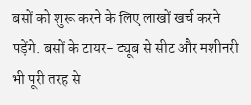बसों को शुरू करने के लिए लाखों खर्च करने पड़ेंगे. बसों के टायर- ट्यूब से सीट और मशीनरी भी पूरी तरह से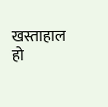खस्ताहाल हो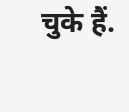चुके हैं.